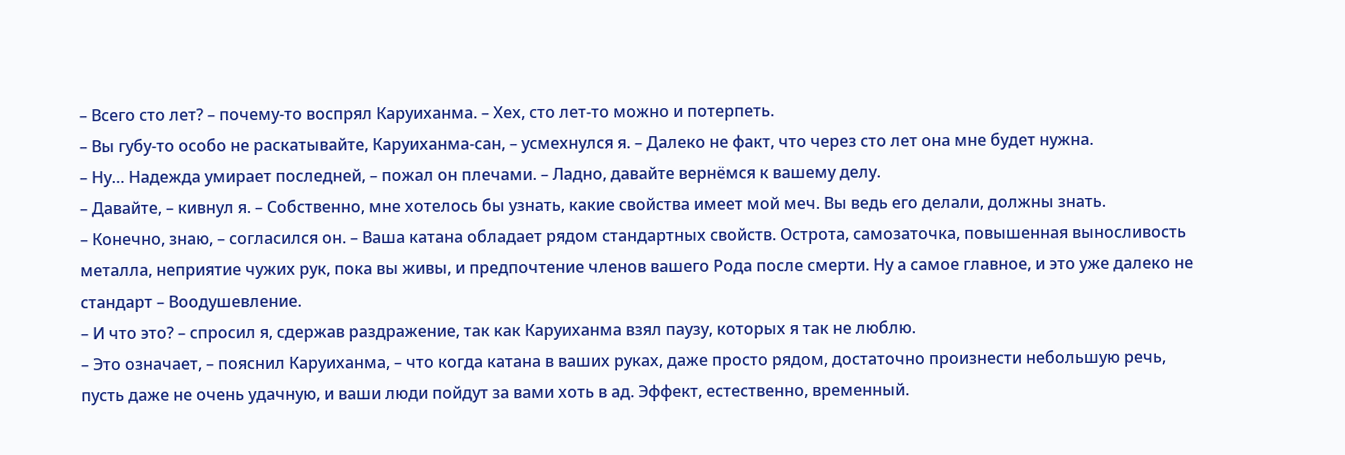– Всего сто лет? – почему-то воспрял Каруиханма. – Хех, сто лет-то можно и потерпеть.
– Вы губу-то особо не раскатывайте, Каруиханма-сан, – усмехнулся я. – Далеко не факт, что через сто лет она мне будет нужна.
– Ну… Надежда умирает последней, – пожал он плечами. – Ладно, давайте вернёмся к вашему делу.
– Давайте, – кивнул я. – Собственно, мне хотелось бы узнать, какие свойства имеет мой меч. Вы ведь его делали, должны знать.
– Конечно, знаю, – согласился он. – Ваша катана обладает рядом стандартных свойств. Острота, самозаточка, повышенная выносливость металла, неприятие чужих рук, пока вы живы, и предпочтение членов вашего Рода после смерти. Ну а самое главное, и это уже далеко не стандарт – Воодушевление.
– И что это? – спросил я, сдержав раздражение, так как Каруиханма взял паузу, которых я так не люблю.
– Это означает, – пояснил Каруиханма, – что когда катана в ваших руках, даже просто рядом, достаточно произнести небольшую речь, пусть даже не очень удачную, и ваши люди пойдут за вами хоть в ад. Эффект, естественно, временный.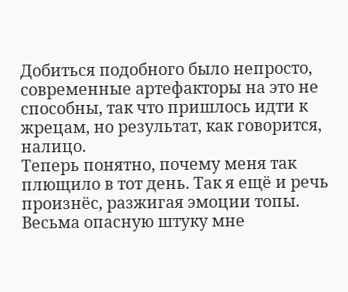Добиться подобного было непросто, современные артефакторы на это не способны, так что пришлось идти к жрецам, но результат, как говорится, налицо.
Теперь понятно, почему меня так плющило в тот день. Так я ещё и речь произнёс, разжигая эмоции топы. Весьма опасную штуку мне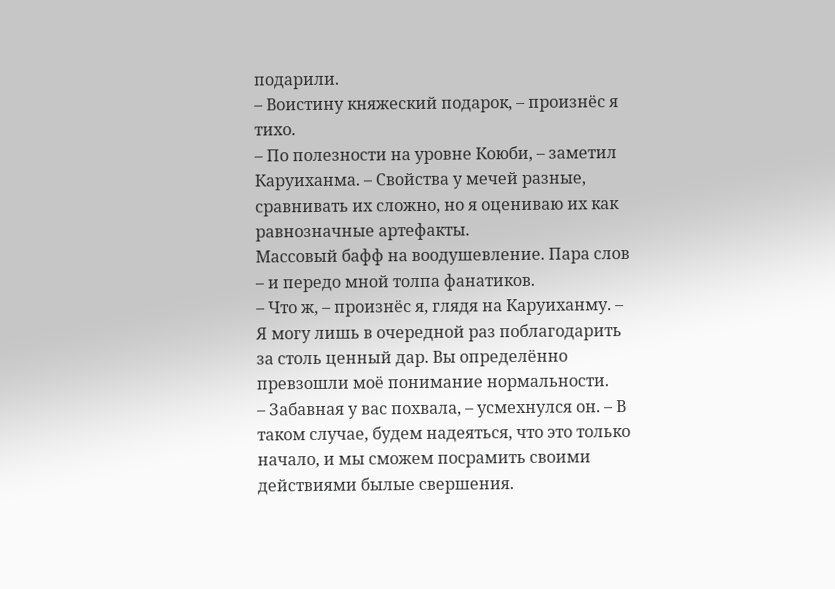подарили.
– Воистину княжеский подарок, – произнёс я тихо.
– По полезности на уровне Коюби, – заметил Каруиханма. – Свойства у мечей разные, сравнивать их сложно, но я оцениваю их как равнозначные артефакты.
Массовый бафф на воодушевление. Пара слов – и передо мной толпа фанатиков.
– Что ж, – произнёс я, глядя на Каруиханму. – Я могу лишь в очередной раз поблагодарить за столь ценный дар. Вы определённо превзошли моё понимание нормальности.
– Забавная у вас похвала, – усмехнулся он. – В таком случае, будем надеяться, что это только начало, и мы сможем посрамить своими действиями былые свершения.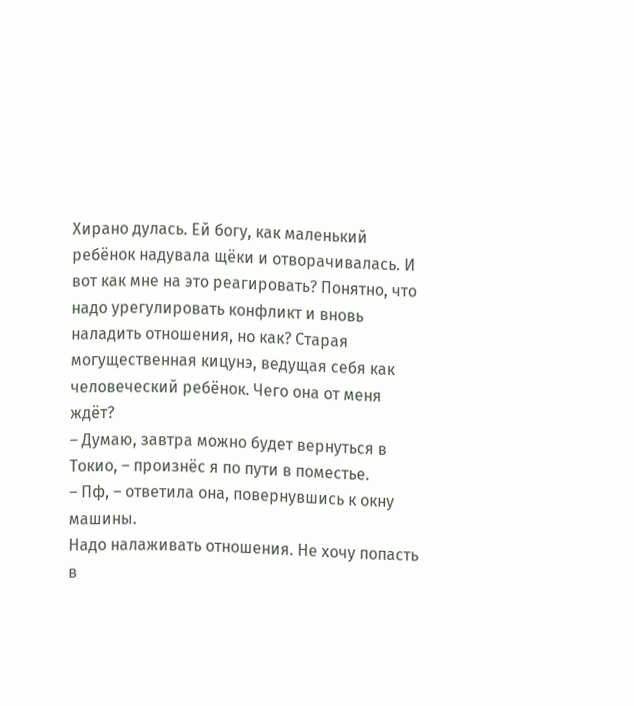Хирано дулась. Ей богу, как маленький ребёнок надувала щёки и отворачивалась. И вот как мне на это реагировать? Понятно, что надо урегулировать конфликт и вновь наладить отношения, но как? Старая могущественная кицунэ, ведущая себя как человеческий ребёнок. Чего она от меня ждёт?
– Думаю, завтра можно будет вернуться в Токио, – произнёс я по пути в поместье.
– Пф, – ответила она, повернувшись к окну машины.
Надо налаживать отношения. Не хочу попасть в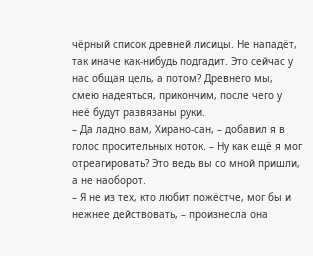чёрный список древней лисицы. Не нападёт, так иначе как-нибудь подгадит. Это сейчас у нас общая цель, а потом? Древнего мы, смею надеяться, прикончим, после чего у неё будут развязаны руки.
– Да ладно вам, Хирано-сан, – добавил я в голос просительных ноток. – Ну как ещё я мог отреагировать? Это ведь вы со мной пришли, а не наоборот.
– Я не из тех, кто любит пожёстче, мог бы и нежнее действовать, – произнесла она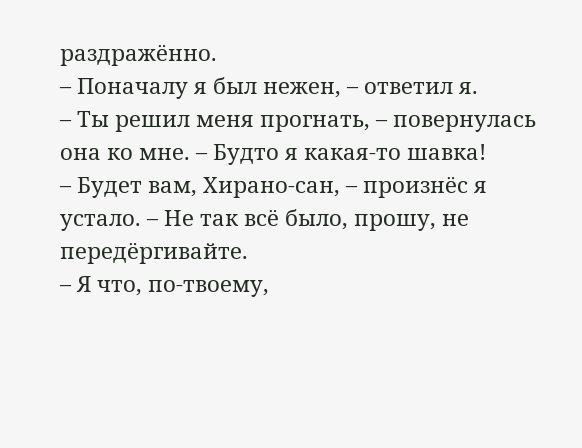раздражённо.
– Поначалу я был нежен, – ответил я.
– Ты решил меня прогнать, – повернулась она ко мне. – Будто я какая-то шавка!
– Будет вам, Хирано-сан, – произнёс я устало. – Не так всё было, прошу, не передёргивайте.
– Я что, по-твоему,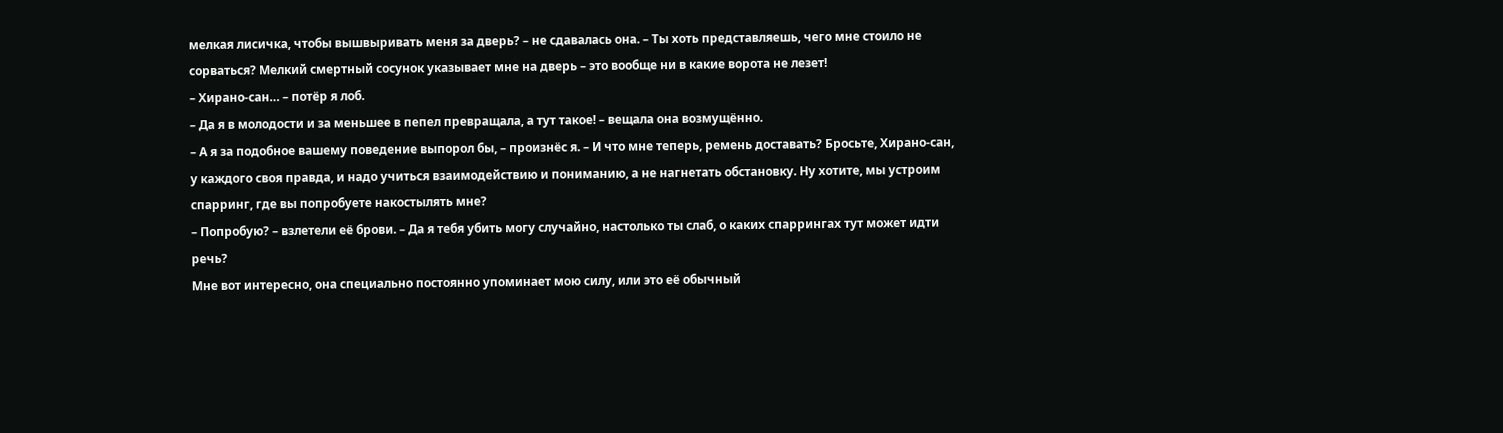мелкая лисичка, чтобы вышвыривать меня за дверь? – не сдавалась она. – Ты хоть представляешь, чего мне стоило не сорваться? Мелкий смертный сосунок указывает мне на дверь – это вообще ни в какие ворота не лезет!
– Хирано-сан… – потёр я лоб.
– Да я в молодости и за меньшее в пепел превращала, а тут такое! – вещала она возмущённо.
– А я за подобное вашему поведение выпорол бы, – произнёс я. – И что мне теперь, ремень доставать? Бросьте, Хирано-сан, у каждого своя правда, и надо учиться взаимодействию и пониманию, а не нагнетать обстановку. Ну хотите, мы устроим спарринг, где вы попробуете накостылять мне?
– Попробую? – взлетели её брови. – Да я тебя убить могу случайно, настолько ты слаб, о каких спаррингах тут может идти речь?
Мне вот интересно, она специально постоянно упоминает мою силу, или это её обычный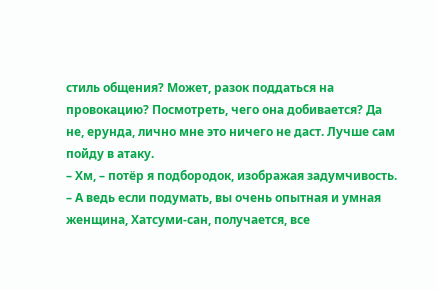стиль общения? Может, разок поддаться на провокацию? Посмотреть, чего она добивается? Да не, ерунда, лично мне это ничего не даст. Лучше сам пойду в атаку.
– Хм, – потёр я подбородок, изображая задумчивость. – А ведь если подумать, вы очень опытная и умная женщина, Хатсуми-сан, получается, все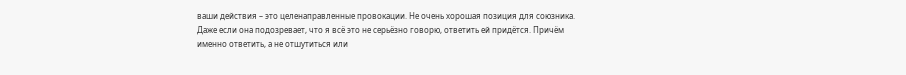ваши действия – это целенаправленные провокации. Не очень хорошая позиция для союзника.
Даже если она подозревает, что я всё это не серьёзно говорю, ответить ей придётся. Причём именно ответить, а не отшутиться или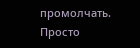промолчать. Просто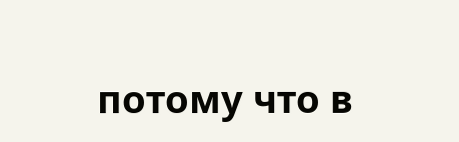потому что в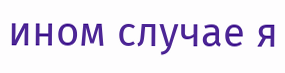ином случае я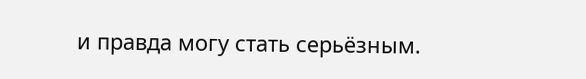и правда могу стать серьёзным.